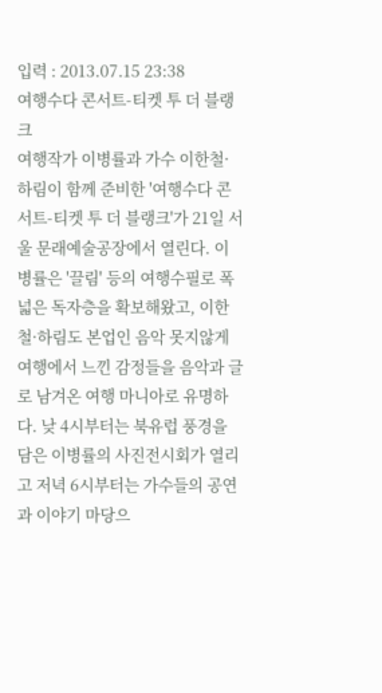입력 : 2013.07.15 23:38
여행수다 콘서트-티켓 투 더 블랭크
여행작가 이병률과 가수 이한철·하림이 함께 준비한 '여행수다 콘서트-티켓 투 더 블랭크'가 21일 서울 문래예술공장에서 열린다. 이병률은 '끌림' 등의 여행수필로 폭넓은 독자층을 확보해왔고, 이한철·하림도 본업인 음악 못지않게 여행에서 느낀 감정들을 음악과 글로 남겨온 여행 마니아로 유명하다. 낮 4시부터는 북유럽 풍경을 담은 이병률의 사진전시회가 열리고 저녁 6시부터는 가수들의 공연과 이야기 마당으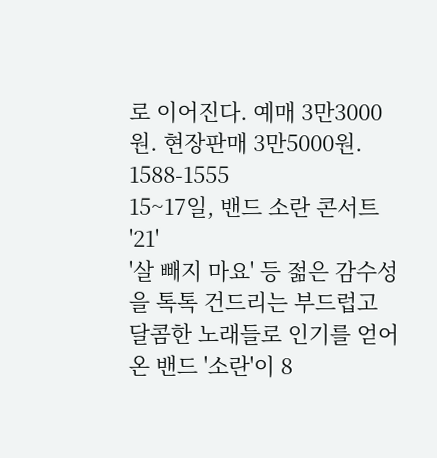로 이어진다. 예매 3만3000원. 현장판매 3만5000원. 1588-1555
15~17일, 밴드 소란 콘서트 '21'
'살 빼지 마요' 등 젊은 감수성을 톡톡 건드리는 부드럽고 달콤한 노래들로 인기를 얻어온 밴드 '소란'이 8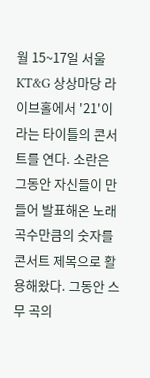월 15~17일 서울 KT&G 상상마당 라이브홀에서 '21'이라는 타이틀의 콘서트를 연다. 소란은 그동안 자신들이 만들어 발표해온 노래 곡수만큼의 숫자를 콘서트 제목으로 활용해왔다. 그동안 스무 곡의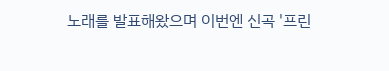노래를 발표해왔으며 이번엔 신곡 '프린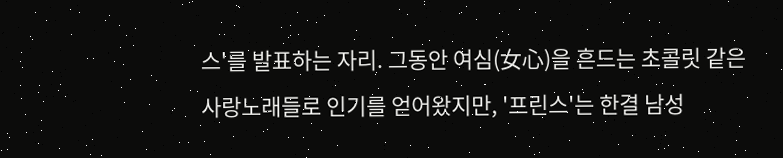스'를 발표하는 자리. 그동안 여심(女心)을 흔드는 초콜릿 같은 사랑노래들로 인기를 얻어왔지만, '프린스'는 한결 남성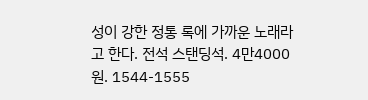성이 강한 정통 록에 가까운 노래라고 한다. 전석 스탠딩석. 4만4000원. 1544-1555